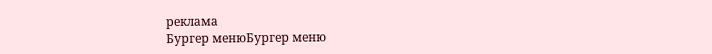реклама
Бургер менюБургер меню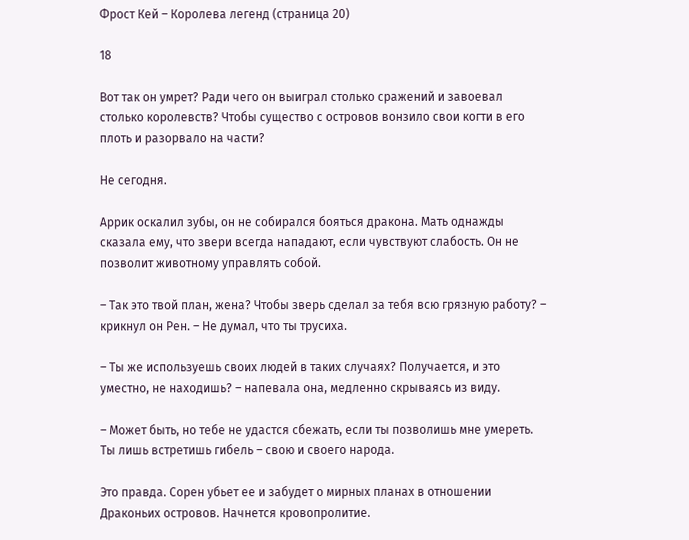Фрост Кей – Королева легенд (страница 20)

18

Вот так он умрет? Ради чего он выиграл столько сражений и завоевал столько королевств? Чтобы существо с островов вонзило свои когти в его плоть и разорвало на части?

Не сегодня.

Аррик оскалил зубы, он не собирался бояться дракона. Мать однажды сказала ему, что звери всегда нападают, если чувствуют слабость. Он не позволит животному управлять собой.

– Так это твой план, жена? Чтобы зверь сделал за тебя всю грязную работу? – крикнул он Рен. – Не думал, что ты трусиха.

– Ты же используешь своих людей в таких случаях? Получается, и это уместно, не находишь? – напевала она, медленно скрываясь из виду.

– Может быть, но тебе не удастся сбежать, если ты позволишь мне умереть. Ты лишь встретишь гибель – свою и своего народа.

Это правда. Сорен убьет ее и забудет о мирных планах в отношении Драконьих островов. Начнется кровопролитие.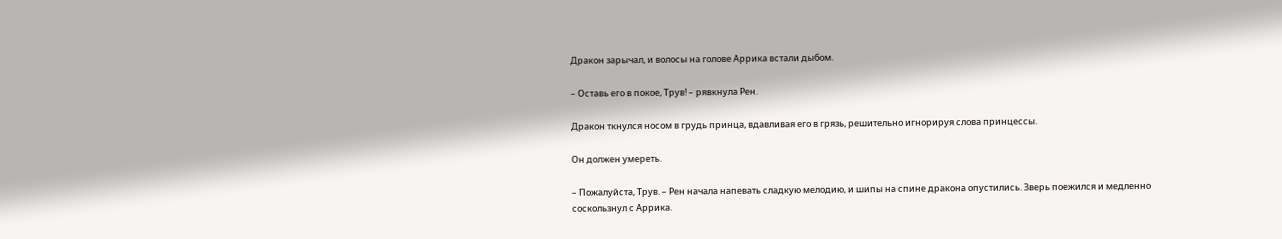Дракон зарычал, и волосы на голове Аррика встали дыбом.

– Оставь его в покое, Трув! – рявкнула Рен.

Дракон ткнулся носом в грудь принца, вдавливая его в грязь, решительно игнорируя слова принцессы.

Он должен умереть.

– Пожалуйста, Трув. – Рен начала напевать сладкую мелодию, и шипы на спине дракона опустились. Зверь поежился и медленно соскользнул с Аррика.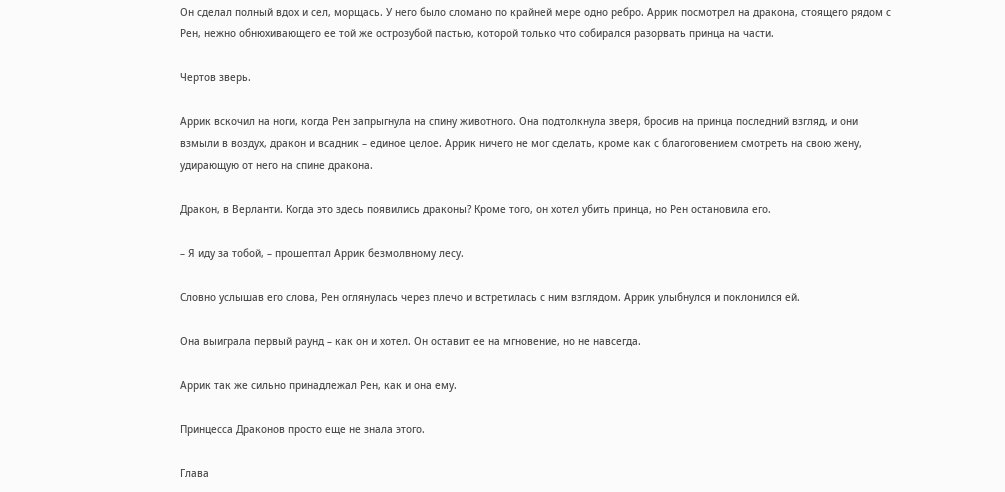Он сделал полный вдох и сел, морщась. У него было сломано по крайней мере одно ребро. Аррик посмотрел на дракона, стоящего рядом с Рен, нежно обнюхивающего ее той же острозубой пастью, которой только что собирался разорвать принца на части.

Чертов зверь.

Аррик вскочил на ноги, когда Рен запрыгнула на спину животного. Она подтолкнула зверя, бросив на принца последний взгляд, и они взмыли в воздух, дракон и всадник – единое целое. Аррик ничего не мог сделать, кроме как с благоговением смотреть на свою жену, удирающую от него на спине дракона.

Дракон, в Верланти. Когда это здесь появились драконы? Кроме того, он хотел убить принца, но Рен остановила его.

– Я иду за тобой, – прошептал Аррик безмолвному лесу.

Словно услышав его слова, Рен оглянулась через плечо и встретилась с ним взглядом. Аррик улыбнулся и поклонился ей.

Она выиграла первый раунд – как он и хотел. Он оставит ее на мгновение, но не навсегда.

Аррик так же сильно принадлежал Рен, как и она ему.

Принцесса Драконов просто еще не знала этого.

Глава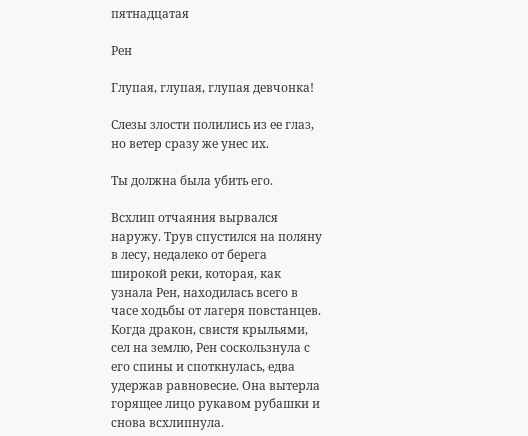пятнадцатая

Рен

Глупая, глупая, глупая девчонка!

Слезы злости полились из ее глаз, но ветер сразу же унес их.

Ты должна была убить его.

Всхлип отчаяния вырвался наружу. Трув спустился на поляну в лесу, недалеко от берега широкой реки, которая, как узнала Рен, находилась всего в часе ходьбы от лагеря повстанцев. Когда дракон, свистя крыльями, сел на землю, Рен соскользнула с его спины и споткнулась, едва удержав равновесие. Она вытерла горящее лицо рукавом рубашки и снова всхлипнула.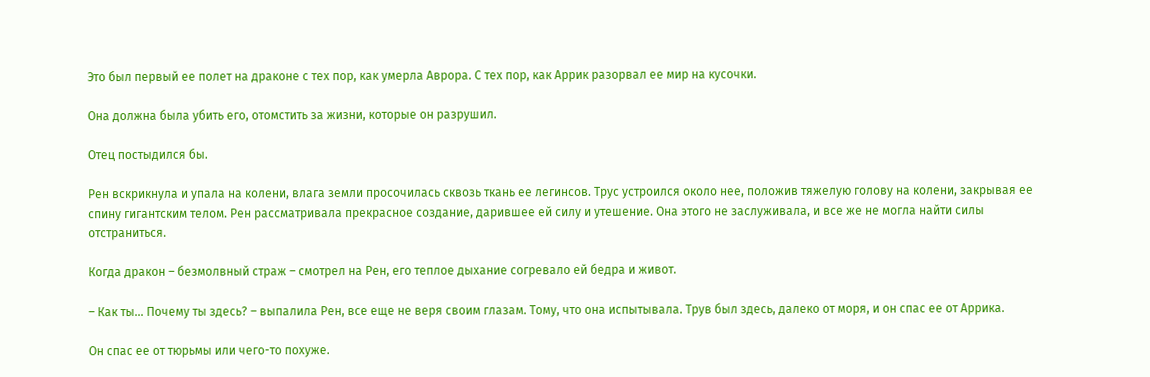Это был первый ее полет на драконе с тех пор, как умерла Аврора. С тех пор, как Аррик разорвал ее мир на кусочки.

Она должна была убить его, отомстить за жизни, которые он разрушил.

Отец постыдился бы.

Рен вскрикнула и упала на колени, влага земли просочилась сквозь ткань ее легинсов. Трус устроился около нее, положив тяжелую голову на колени, закрывая ее спину гигантским телом. Рен рассматривала прекрасное создание, дарившее ей силу и утешение. Она этого не заслуживала, и все же не могла найти силы отстраниться.

Когда дракон – безмолвный страж – смотрел на Рен, его теплое дыхание согревало ей бедра и живот.

– Как ты… Почему ты здесь? – выпалила Рен, все еще не веря своим глазам. Тому, что она испытывала. Трув был здесь, далеко от моря, и он спас ее от Аррика.

Он спас ее от тюрьмы или чего-то похуже.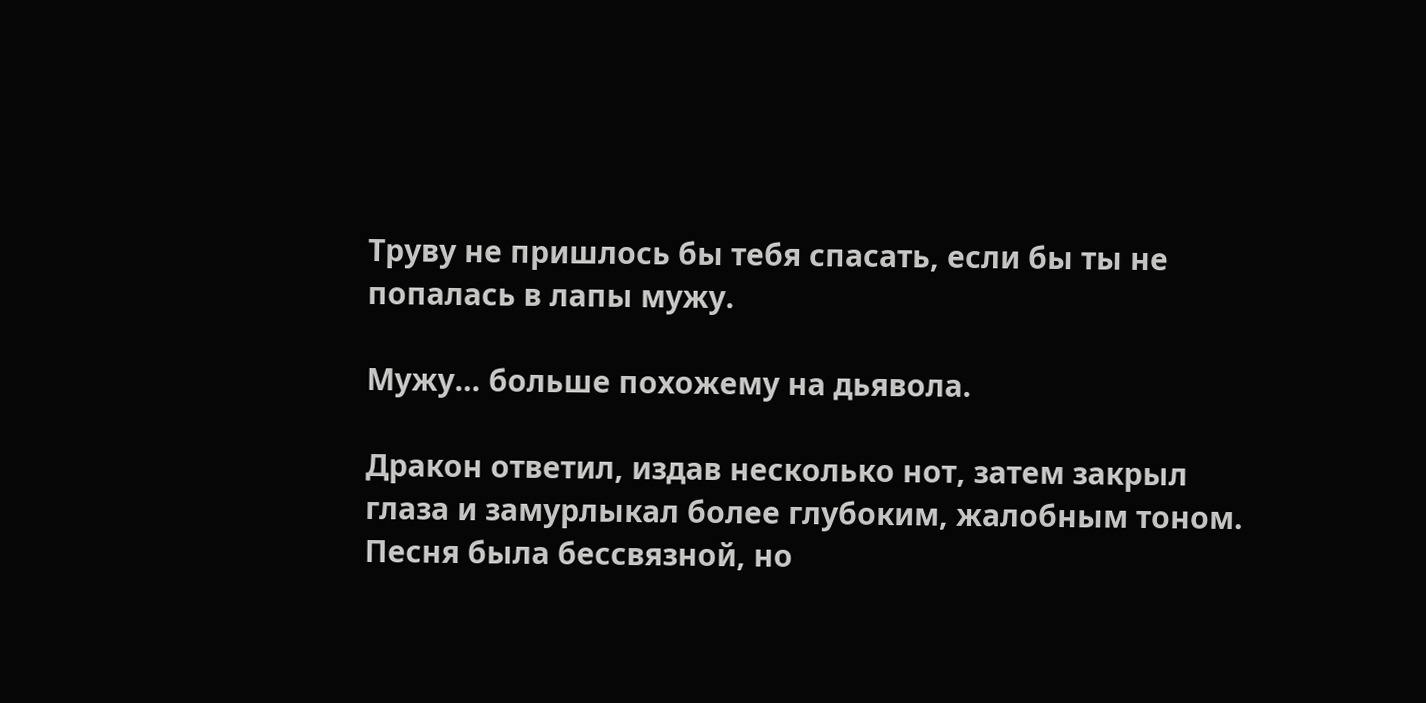Труву не пришлось бы тебя спасать, если бы ты не попалась в лапы мужу.

Мужу… больше похожему на дьявола.

Дракон ответил, издав несколько нот, затем закрыл глаза и замурлыкал более глубоким, жалобным тоном. Песня была бессвязной, но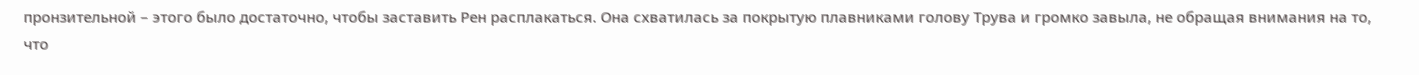пронзительной – этого было достаточно, чтобы заставить Рен расплакаться. Она схватилась за покрытую плавниками голову Трува и громко завыла, не обращая внимания на то, что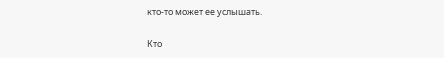кто-то может ее услышать.

Кто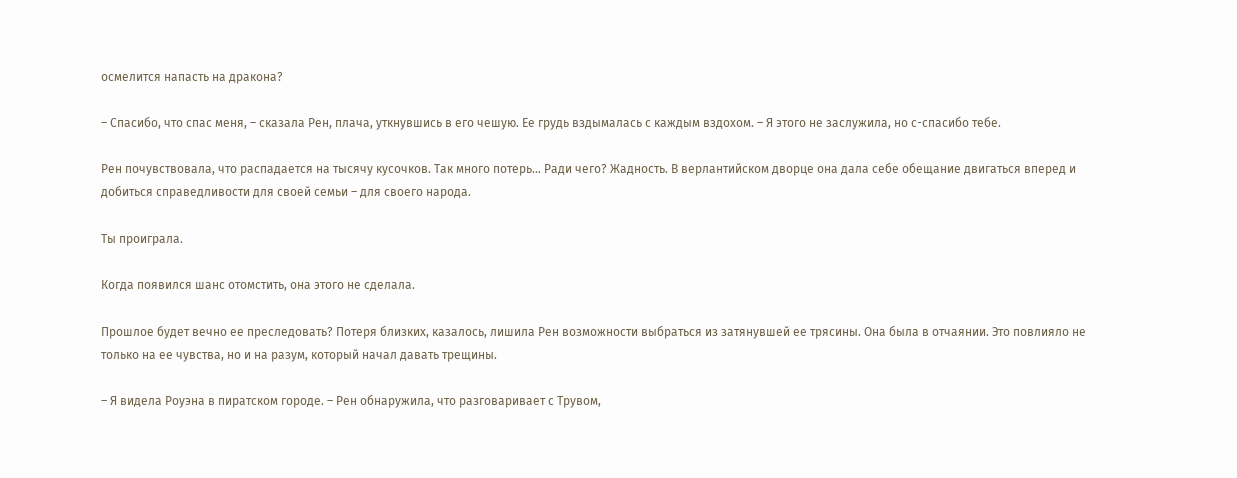осмелится напасть на дракона?

– Спасибо, что спас меня, – сказала Рен, плача, уткнувшись в его чешую. Ее грудь вздымалась с каждым вздохом. – Я этого не заслужила, но с-спасибо тебе.

Рен почувствовала, что распадается на тысячу кусочков. Так много потерь… Ради чего? Жадность. В верлантийском дворце она дала себе обещание двигаться вперед и добиться справедливости для своей семьи – для своего народа.

Ты проиграла.

Когда появился шанс отомстить, она этого не сделала.

Прошлое будет вечно ее преследовать? Потеря близких, казалось, лишила Рен возможности выбраться из затянувшей ее трясины. Она была в отчаянии. Это повлияло не только на ее чувства, но и на разум, который начал давать трещины.

– Я видела Роуэна в пиратском городе. – Рен обнаружила, что разговаривает с Трувом,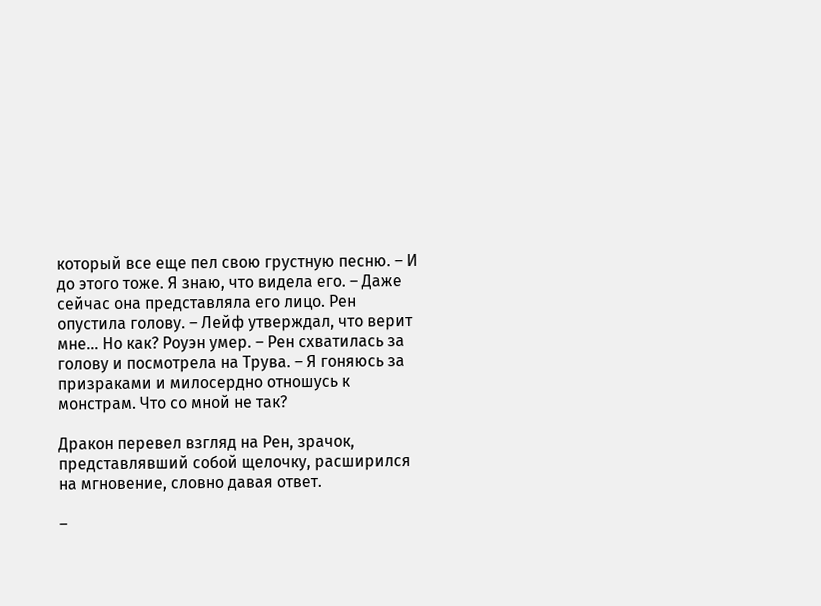который все еще пел свою грустную песню. – И до этого тоже. Я знаю, что видела его. – Даже сейчас она представляла его лицо. Рен опустила голову. – Лейф утверждал, что верит мне… Но как? Роуэн умер. – Рен схватилась за голову и посмотрела на Трува. – Я гоняюсь за призраками и милосердно отношусь к монстрам. Что со мной не так?

Дракон перевел взгляд на Рен, зрачок, представлявший собой щелочку, расширился на мгновение, словно давая ответ.

–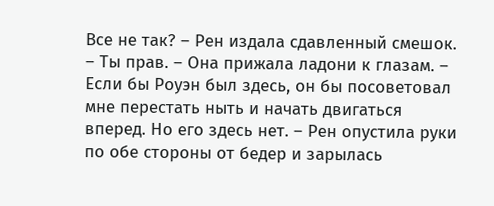Все не так? – Рен издала сдавленный смешок. – Ты прав. – Она прижала ладони к глазам. – Если бы Роуэн был здесь, он бы посоветовал мне перестать ныть и начать двигаться вперед. Но его здесь нет. – Рен опустила руки по обе стороны от бедер и зарылась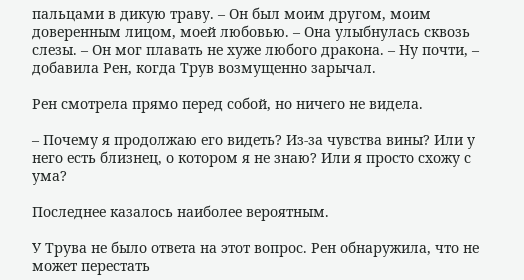пальцами в дикую траву. – Он был моим другом, моим доверенным лицом, моей любовью. – Она улыбнулась сквозь слезы. – Он мог плавать не хуже любого дракона. – Ну почти, – добавила Рен, когда Трув возмущенно зарычал.

Рен смотрела прямо перед собой, но ничего не видела.

– Почему я продолжаю его видеть? Из-за чувства вины? Или у него есть близнец, о котором я не знаю? Или я просто схожу с ума?

Последнее казалось наиболее вероятным.

У Трува не было ответа на этот вопрос. Рен обнаружила, что не может перестать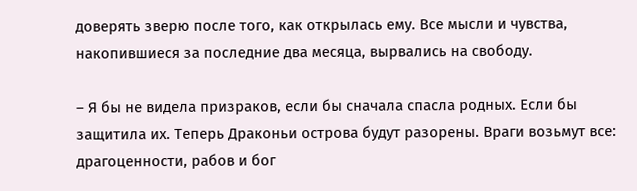доверять зверю после того, как открылась ему. Все мысли и чувства, накопившиеся за последние два месяца, вырвались на свободу.

– Я бы не видела призраков, если бы сначала спасла родных. Если бы защитила их. Теперь Драконьи острова будут разорены. Враги возьмут все: драгоценности, рабов и бог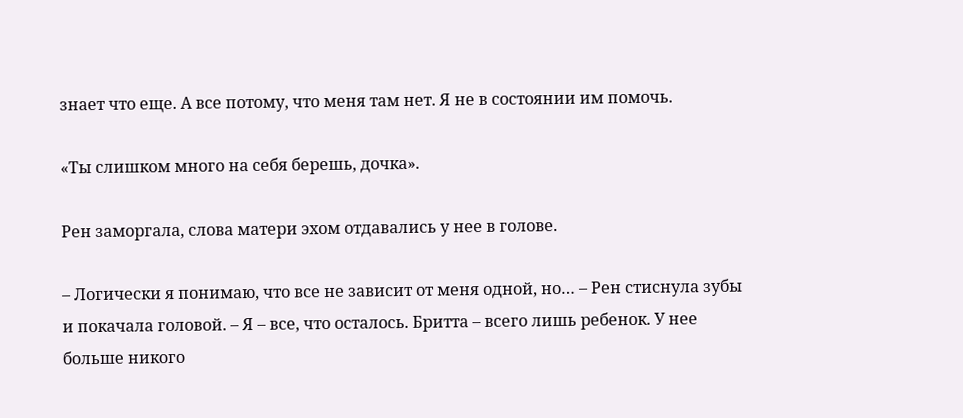знает что еще. А все потому, что меня там нет. Я не в состоянии им помочь.

«Ты слишком много на себя берешь, дочка».

Рен заморгала, слова матери эхом отдавались у нее в голове.

– Логически я понимаю, что все не зависит от меня одной, но… – Рен стиснула зубы и покачала головой. – Я – все, что осталось. Бритта – всего лишь ребенок. У нее больше никого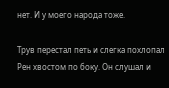нет. И у моего народа тоже.

Трув перестал петь и слегка похлопал Рен хвостом по боку. Он слушал и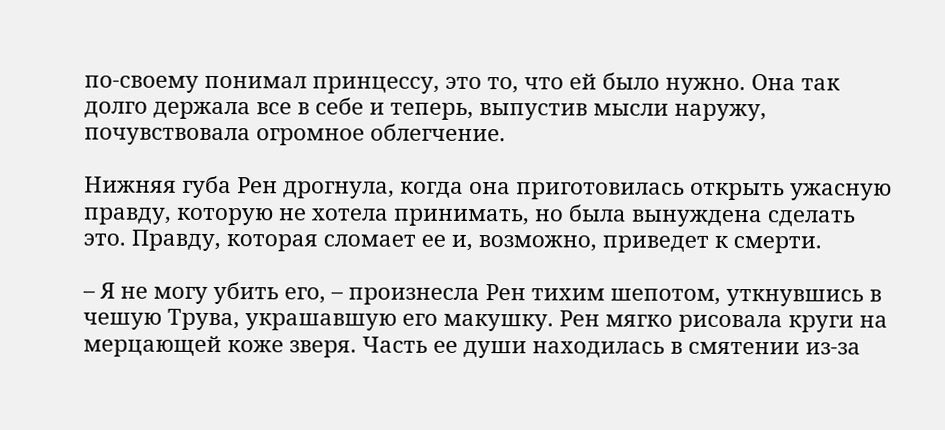по-своему понимал принцессу, это то, что ей было нужно. Она так долго держала все в себе и теперь, выпустив мысли наружу, почувствовала огромное облегчение.

Нижняя губа Рен дрогнула, когда она приготовилась открыть ужасную правду, которую не хотела принимать, но была вынуждена сделать это. Правду, которая сломает ее и, возможно, приведет к смерти.

– Я не могу убить его, – произнесла Рен тихим шепотом, уткнувшись в чешую Трува, украшавшую его макушку. Рен мягко рисовала круги на мерцающей коже зверя. Часть ее души находилась в смятении из-за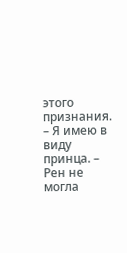этого признания. – Я имею в виду принца. – Рен не могла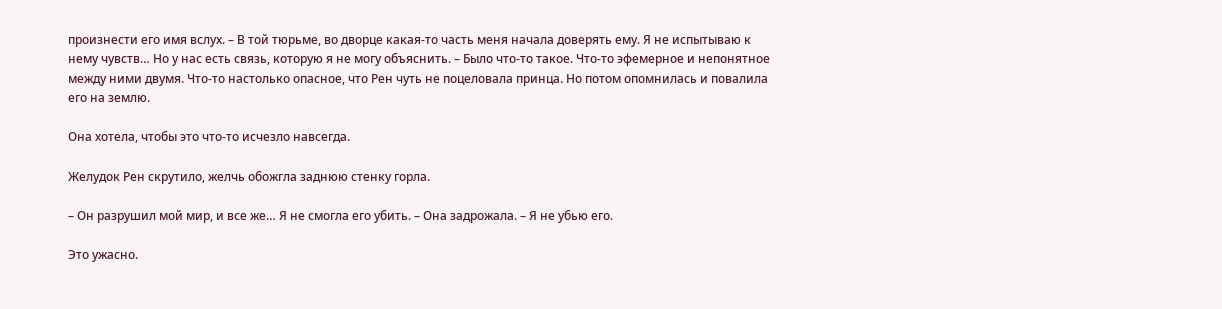произнести его имя вслух. – В той тюрьме, во дворце какая-то часть меня начала доверять ему. Я не испытываю к нему чувств… Но у нас есть связь, которую я не могу объяснить. – Было что-то такое. Что-то эфемерное и непонятное между ними двумя. Что-то настолько опасное, что Рен чуть не поцеловала принца. Но потом опомнилась и повалила его на землю.

Она хотела, чтобы это что-то исчезло навсегда.

Желудок Рен скрутило, желчь обожгла заднюю стенку горла.

– Он разрушил мой мир, и все же… Я не смогла его убить. – Она задрожала. – Я не убью его.

Это ужасно.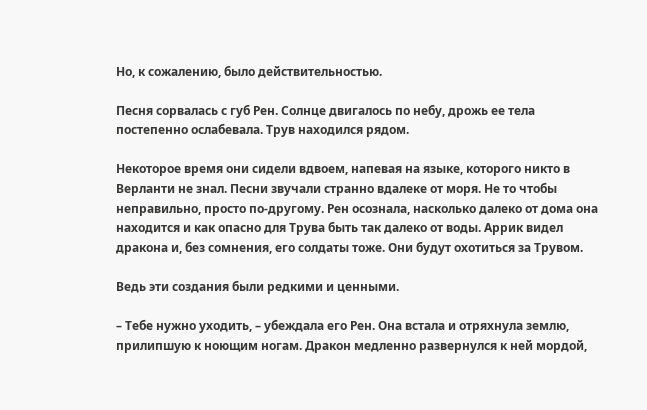Но, к сожалению, было действительностью.

Песня сорвалась с губ Рен. Солнце двигалось по небу, дрожь ее тела постепенно ослабевала. Трув находился рядом.

Некоторое время они сидели вдвоем, напевая на языке, которого никто в Верланти не знал. Песни звучали странно вдалеке от моря. Не то чтобы неправильно, просто по-другому. Рен осознала, насколько далеко от дома она находится и как опасно для Трува быть так далеко от воды. Аррик видел дракона и, без сомнения, его солдаты тоже. Они будут охотиться за Трувом.

Ведь эти создания были редкими и ценными.

– Тебе нужно уходить, – убеждала его Рен. Она встала и отряхнула землю, прилипшую к ноющим ногам. Дракон медленно развернулся к ней мордой,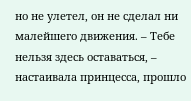но не улетел, он не сделал ни малейшего движения. – Тебе нельзя здесь оставаться, – настаивала принцесса, прошло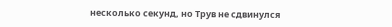несколько секунд, но Трув не сдвинулся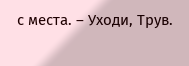с места. – Уходи, Трув.